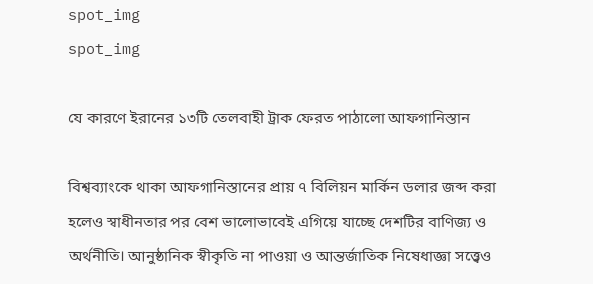spot_img
spot_img

যে কারণে ইরানের ১৩টি তেলবাহী ট্রাক ফেরত পাঠালো আফগানিস্তান

বিশ্বব্যাংকে থাকা আফগানিস্তানের প্রায় ৭ বিলিয়ন মার্কিন ডলার জব্দ করা হলেও স্বাধীনতার পর বেশ ভালোভাবেই এগিয়ে যাচ্ছে দেশটির বাণিজ্য ও অর্থনীতি। আনুষ্ঠানিক স্বীকৃতি না পাওয়া ও আন্তর্জাতিক নিষেধাজ্ঞা সত্ত্বেও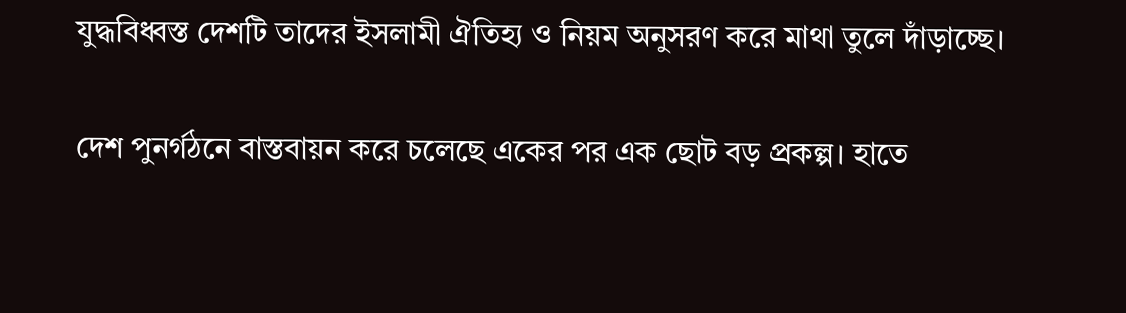যুদ্ধবিধ্বস্ত দেশটি তাদের ইসলামী ঐতিহ্য ও নিয়ম অনুসরণ করে মাথা তুলে দাঁড়াচ্ছে।

দেশ পুনর্গঠনে বাস্তবায়ন করে চলেছে একের পর এক ছোট বড় প্রকল্প। হাতে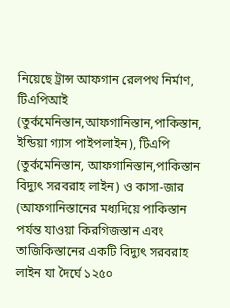নিয়েছে ট্রান্স আফগান রেলপথ নির্মাণ, টিএপিআই (তুর্কমেনিস্তান,আফগানিস্তান,পাকিস্তান, ইন্ডিয়া গ্যাস পাইপলাইন), টিএপি (তুর্কমেনিস্তান, আফগানিস্তান,পাকিস্তান বিদ্যুৎ সরবরাহ লাইন) ও কাসা-জার (আফগানিস্তানের মধ্যদিয়ে পাকিস্তান পর্যন্ত যাওয়া কিরগিজস্তান এবং তাজিকিস্তানের একটি বিদ্যুৎ সরবরাহ লাইন যা দৈর্ঘে ১২৫০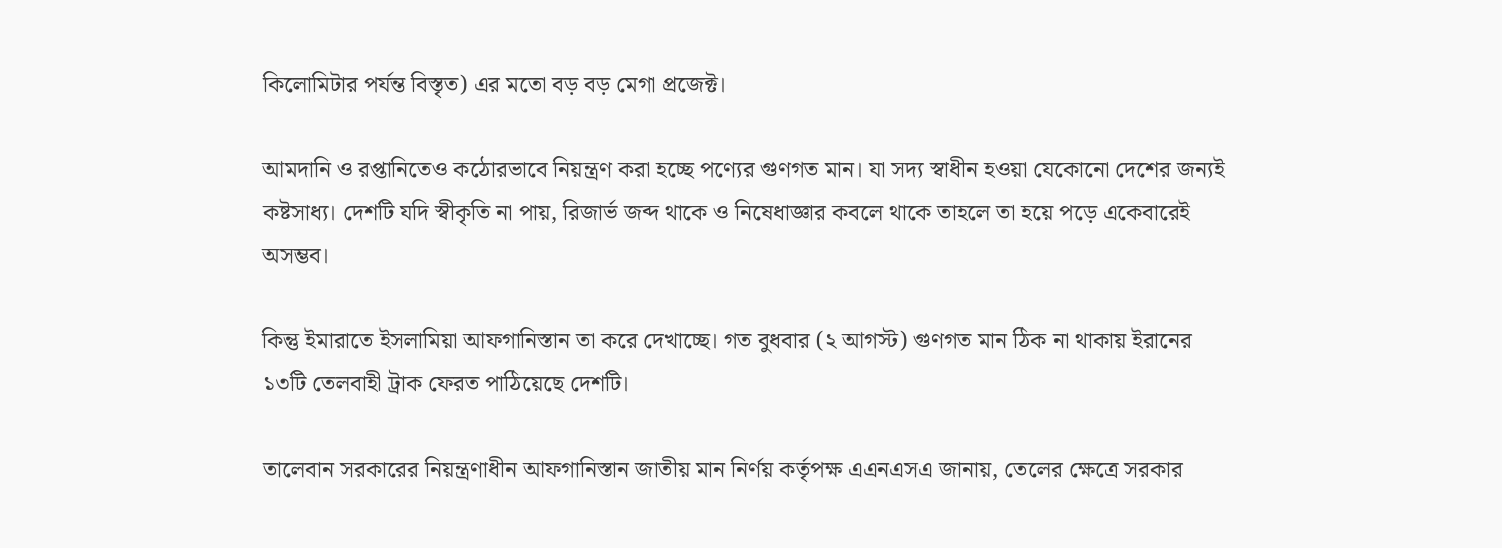কিলোমিটার পর্যন্ত বিস্তৃত) এর মতো বড় বড় মেগা প্রজেক্ট।

আমদানি ও রপ্তানিতেও কঠোরভাবে নিয়ন্ত্রণ করা হচ্ছে পণ্যের গুণগত মান। যা সদ্য স্বাধীন হওয়া যেকোনো দেশের জন্যই কষ্টসাধ্য। দেশটি যদি স্বীকৃতি না পায়, রিজার্ভ জব্দ থাকে ও নিষেধাজ্ঞার কবলে থাকে তাহলে তা হয়ে পড়ে একেবারেই অসম্ভব।

কিন্তু ইমারাতে ইসলামিয়া আফগানিস্তান তা করে দেখাচ্ছে। গত বুধবার (২ আগস্ট) গুণগত মান ঠিক না থাকায় ইরানের ১৩টি তেলবাহী ট্রাক ফেরত পাঠিয়েছে দেশটি।

তালেবান সরকারের নিয়ন্ত্রণাধীন আফগানিস্তান জাতীয় মান নির্ণয় কর্তৃপক্ষ এএনএসএ জানায়, তেলের ক্ষেত্রে সরকার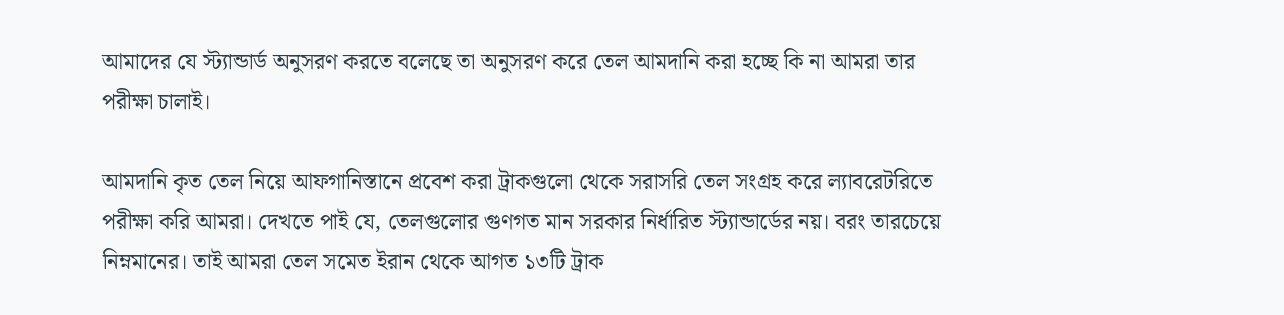আমাদের যে স্ট্যান্ডার্ড অনুসরণ করতে বলেছে তা অনুসরণ করে তেল আমদানি করা হচ্ছে কি না আমরা তার পরীক্ষা চালাই।

আমদানি কৃত তেল নিয়ে আফগানিস্তানে প্রবেশ করা ট্রাকগুলো থেকে সরাসরি তেল সংগ্রহ করে ল্যাবরেটরিতে পরীক্ষা করি আমরা। দেখতে পাই যে, তেলগুলোর গুণগত মান সরকার নির্ধারিত স্ট্যান্ডার্ডের নয়। বরং তারচেয়ে নিম্নমানের। তাই আমরা তেল সমেত ইরান থেকে আগত ১৩টি ট্রাক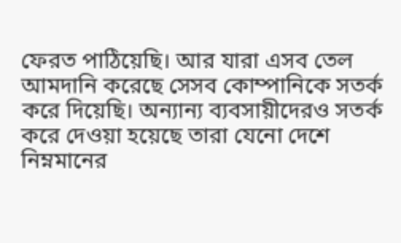ফেরত পাঠিয়েছি। আর যারা এসব তেল আমদানি করেছে সেসব কোম্পানিকে সতর্ক করে দিয়েছি। অন্যান্য ব্যবসায়ীদেরও সতর্ক করে দেওয়া হয়েছে তারা যেনো দেশে নিম্নমানের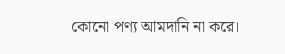কোনো পণ্য আমদানি না করে।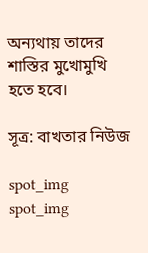অন্যথায় তাদের শাস্তির মুখোমুখি হতে হবে।

সূত্র: বাখতার নিউজ

spot_img
spot_img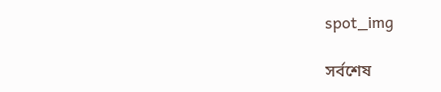spot_img

সর্বশেষ